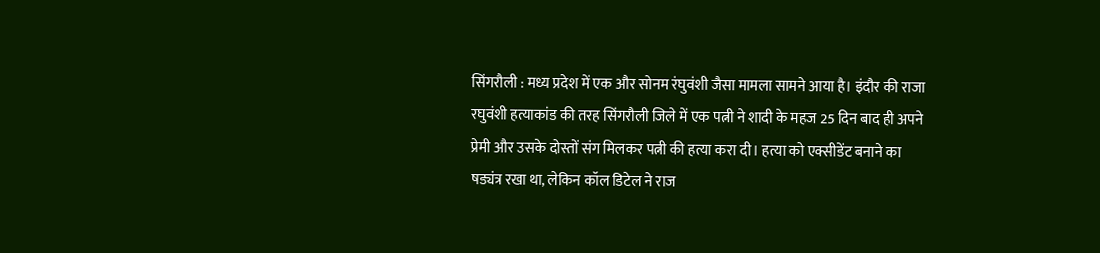सिंगरौली : मध्य प्रदेश में एक और सोनम रंघुवंशी जैसा मामला सामने आया है। इंदौर की राजा रघुवंशी हत्याकांड की तरह सिंगरौली जिले में एक पत्नी ने शादी के महज 25 दिन बाद ही अपने प्रेमी और उसके दोस्तों संग मिलकर पत्नी की हत्या करा दी। हत्या को एक्सीडेंट बनाने का षड्यंत्र रखा था, लेकिन कॉल डिटेल ने राज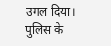उगल दिया।
पुलिस के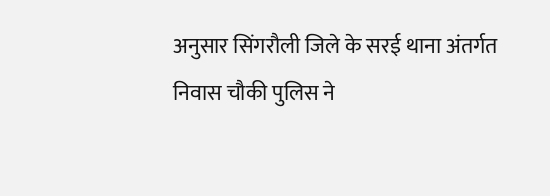अनुसार सिंगरौली जिले के सरई थाना अंतर्गत निवास चौकी पुलिस ने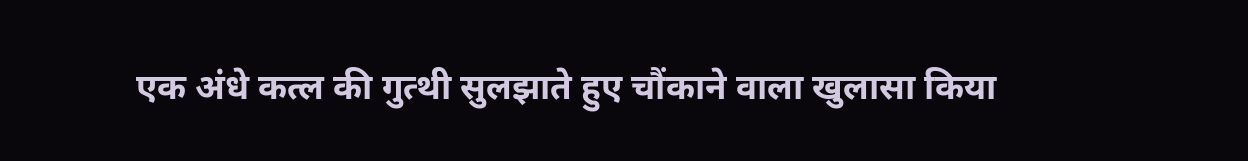एक अंधे कत्ल की गुत्थी सुलझाते हुए चौंकाने वाला खुलासा किया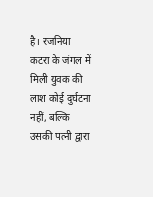है। रजनिया कटरा के जंगल में मिली युवक की लाश कोई दुर्घटना नहीं, बल्कि उसकी पत्नी द्वारा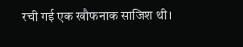रची गई एक खौफनाक साजिश थी।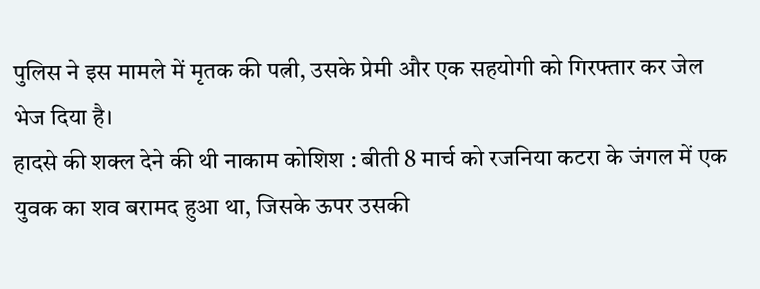पुलिस ने इस मामले में मृतक की पत्नी, उसके प्रेमी और एक सहयोगी को गिरफ्तार कर जेल भेज दिया है।
हादसे की शक्ल देने की थी नाकाम कोशिश : बीती 8 मार्च को रजनिया कटरा के जंगल में एक युवक का शव बरामद हुआ था, जिसके ऊपर उसकी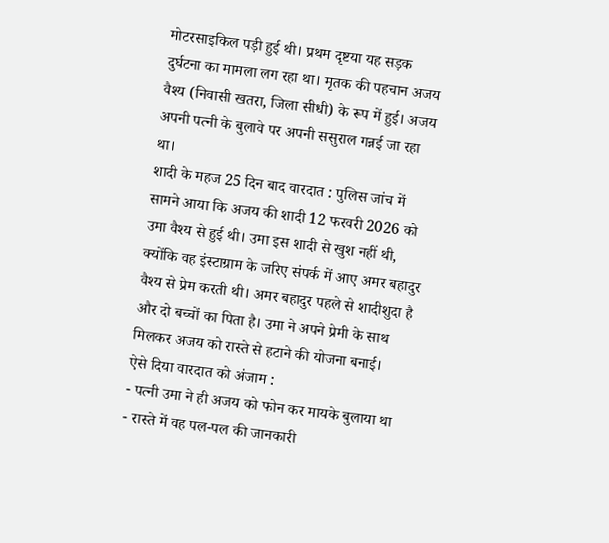मोटरसाइकिल पड़ी हुई थी। प्रथम दृष्टया यह सड़क दुर्घटना का मामला लग रहा था। मृतक की पहचान अजय वैश्य (निवासी खतरा, जिला सीधी) के रूप में हुई। अजय अपनी पत्नी के बुलावे पर अपनी ससुराल गन्नई जा रहा था।
शादी के महज 25 दिन बाद वारदात : पुलिस जांच में सामने आया कि अजय की शादी 12 फरवरी 2026 को उमा वैश्य से हुई थी। उमा इस शादी से खुश नहीं थी, क्योंकि वह इंस्टाग्राम के जरिए संपर्क में आए अमर बहादुर वैश्य से प्रेम करती थी। अमर बहादुर पहले से शादीशुदा है और दो बच्चों का पिता है। उमा ने अपने प्रेमी के साथ मिलकर अजय को रास्ते से हटाने की योजना बनाई।
ऐसे दिया वारदात को अंजाम :
- पत्नी उमा ने ही अजय को फोन कर मायके बुलाया था
- रास्ते में वह पल-पल की जानकारी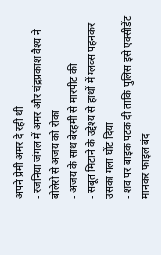अपने प्रेमी अमर दे रही थी
- रजनिया जंगल में अमर और चंद्रप्रकाश वैश्य ने बोलेरो से अजय को रोका
- अजय के साथ बेरहमी से मारपीट की
- सबूत मिटाने के उद्देश्य से हाथों में ग्लव्स पहनकर उसका गला घोंट दिया
- शव पर बाइक पटक दी ताकि पुलिस इसे एक्सीडेंट मानकर फाइल बंद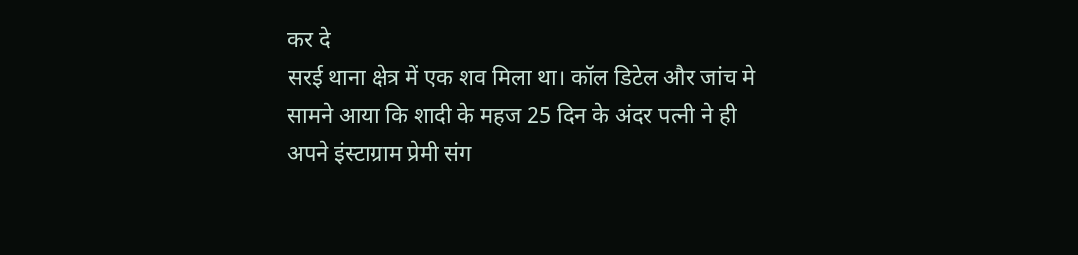कर दे
सरई थाना क्षेत्र में एक शव मिला था। कॉल डिटेल और जांच मे सामने आया कि शादी के महज 25 दिन के अंदर पत्नी ने ही अपने इंस्टाग्राम प्रेमी संग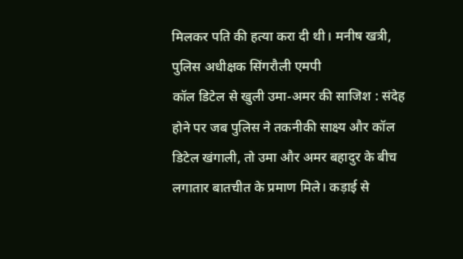मिलकर पति की हत्या करा दी थी। मनीष खत्री, पुलिस अधीक्षक सिंगरौली एमपी
कॉल डिटेल से खुली उमा-अमर की साजिश : संदेह होने पर जब पुलिस ने तकनीकी साक्ष्य और कॉल डिटेल खंगाली, तो उमा और अमर बहादुर के बीच लगातार बातचीत के प्रमाण मिले। कड़ाई से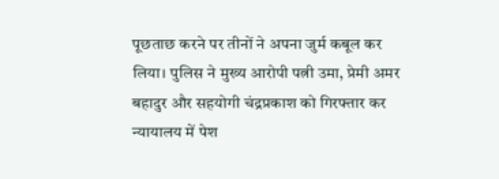पूछताछ करने पर तीनों ने अपना जुर्म कबूल कर लिया। पुलिस ने मुख्य आरोपी पत्नी उमा, प्रेमी अमर बहादुर और सहयोगी चंद्रप्रकाश को गिरफ्तार कर न्यायालय में पेश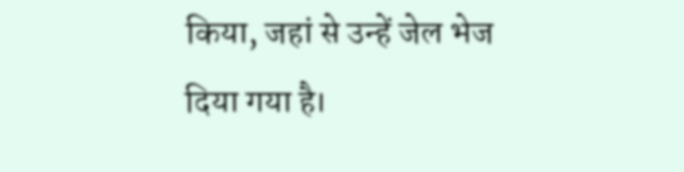किया, जहां से उन्हें जेल भेज दिया गया है।